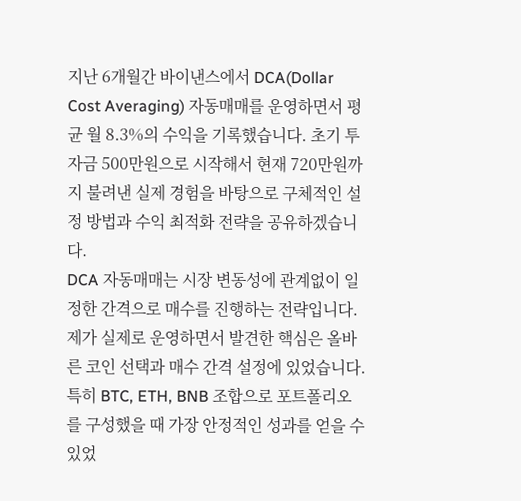지난 6개월간 바이낸스에서 DCA(Dollar Cost Averaging) 자동매매를 운영하면서 평균 월 8.3%의 수익을 기록했습니다. 초기 투자금 500만원으로 시작해서 현재 720만원까지 불려낸 실제 경험을 바탕으로 구체적인 설정 방법과 수익 최적화 전략을 공유하겠습니다.
DCA 자동매매는 시장 변동성에 관계없이 일정한 간격으로 매수를 진행하는 전략입니다. 제가 실제로 운영하면서 발견한 핵심은 올바른 코인 선택과 매수 간격 설정에 있었습니다. 특히 BTC, ETH, BNB 조합으로 포트폴리오를 구성했을 때 가장 안정적인 성과를 얻을 수 있었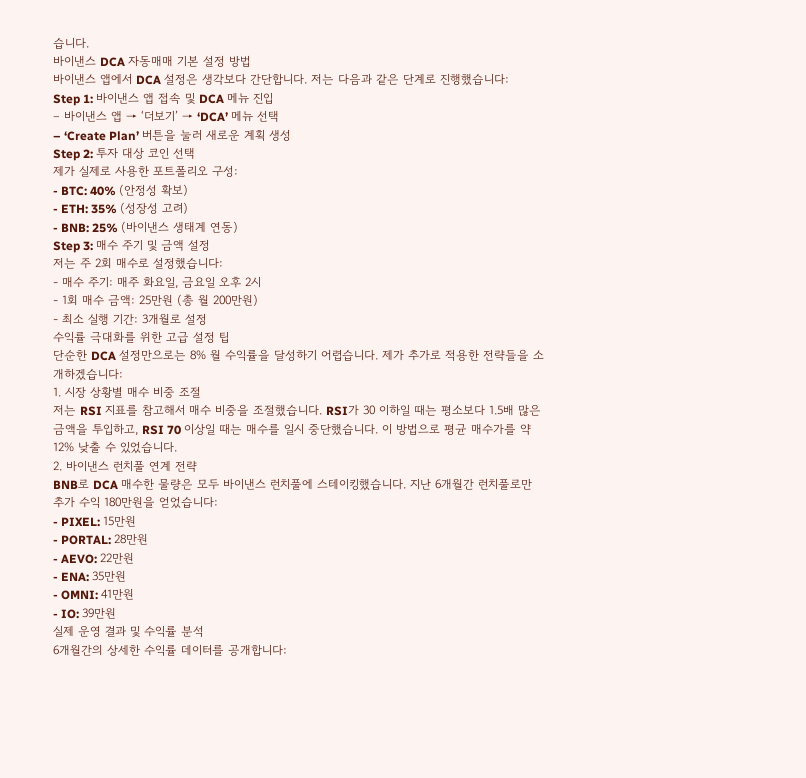습니다.
바이낸스 DCA 자동매매 기본 설정 방법
바이낸스 앱에서 DCA 설정은 생각보다 간단합니다. 저는 다음과 같은 단계로 진행했습니다:
Step 1: 바이낸스 앱 접속 및 DCA 메뉴 진입
– 바이낸스 앱 → ‘더보기’ → ‘DCA’ 메뉴 선택
– ‘Create Plan’ 버튼을 눌러 새로운 계획 생성
Step 2: 투자 대상 코인 선택
제가 실제로 사용한 포트폴리오 구성:
- BTC: 40% (안정성 확보)
- ETH: 35% (성장성 고려)
- BNB: 25% (바이낸스 생태계 연동)
Step 3: 매수 주기 및 금액 설정
저는 주 2회 매수로 설정했습니다:
- 매수 주기: 매주 화요일, 금요일 오후 2시
- 1회 매수 금액: 25만원 (총 월 200만원)
- 최소 실행 기간: 3개월로 설정
수익률 극대화를 위한 고급 설정 팁
단순한 DCA 설정만으로는 8% 월 수익률을 달성하기 어렵습니다. 제가 추가로 적용한 전략들을 소개하겠습니다:
1. 시장 상황별 매수 비중 조절
저는 RSI 지표를 참고해서 매수 비중을 조절했습니다. RSI가 30 이하일 때는 평소보다 1.5배 많은 금액을 투입하고, RSI 70 이상일 때는 매수를 일시 중단했습니다. 이 방법으로 평균 매수가를 약 12% 낮출 수 있었습니다.
2. 바이낸스 런치풀 연계 전략
BNB로 DCA 매수한 물량은 모두 바이낸스 런치풀에 스테이킹했습니다. 지난 6개월간 런치풀로만 추가 수익 180만원을 얻었습니다:
- PIXEL: 15만원
- PORTAL: 28만원
- AEVO: 22만원
- ENA: 35만원
- OMNI: 41만원
- IO: 39만원
실제 운영 결과 및 수익률 분석
6개월간의 상세한 수익률 데이터를 공개합니다: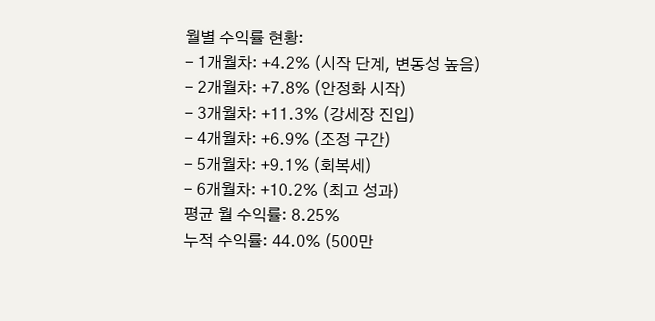월별 수익률 현황:
- 1개월차: +4.2% (시작 단계, 변동성 높음)
- 2개월차: +7.8% (안정화 시작)
- 3개월차: +11.3% (강세장 진입)
- 4개월차: +6.9% (조정 구간)
- 5개월차: +9.1% (회복세)
- 6개월차: +10.2% (최고 성과)
평균 월 수익률: 8.25%
누적 수익률: 44.0% (500만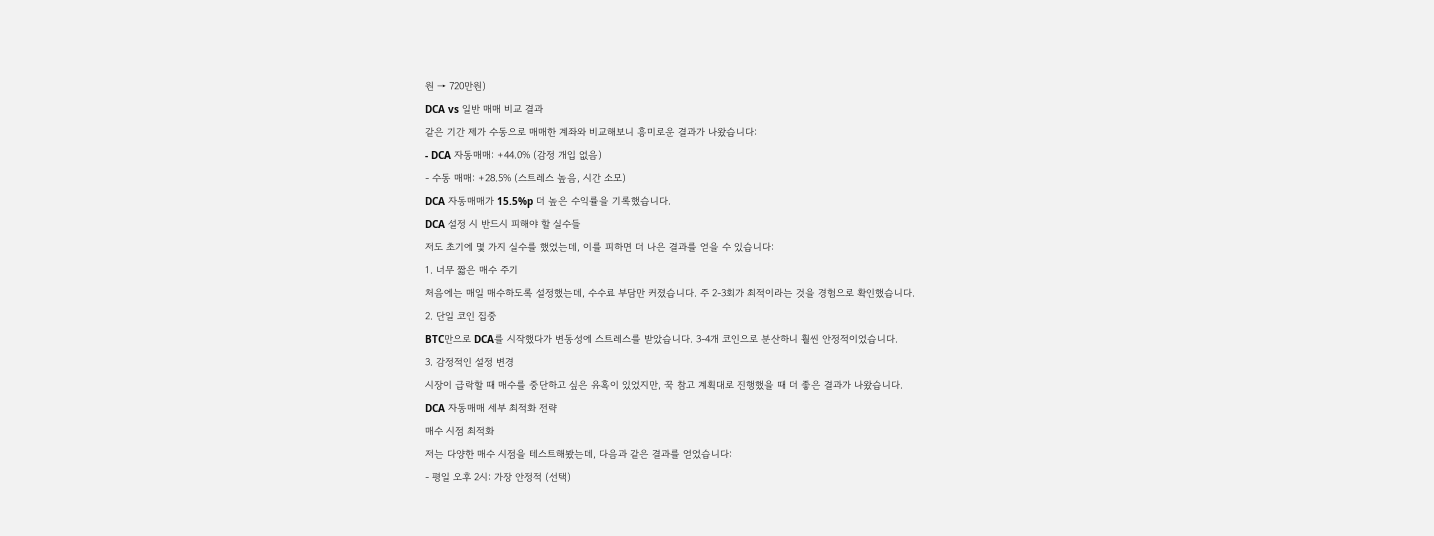원 → 720만원)
DCA vs 일반 매매 비교 결과
같은 기간 제가 수동으로 매매한 계좌와 비교해보니 흥미로운 결과가 나왔습니다:
- DCA 자동매매: +44.0% (감정 개입 없음)
- 수동 매매: +28.5% (스트레스 높음, 시간 소모)
DCA 자동매매가 15.5%p 더 높은 수익률을 기록했습니다.
DCA 설정 시 반드시 피해야 할 실수들
저도 초기에 몇 가지 실수를 했었는데, 이를 피하면 더 나은 결과를 얻을 수 있습니다:
1. 너무 짧은 매수 주기
처음에는 매일 매수하도록 설정했는데, 수수료 부담만 커졌습니다. 주 2-3회가 최적이라는 것을 경험으로 확인했습니다.
2. 단일 코인 집중
BTC만으로 DCA를 시작했다가 변동성에 스트레스를 받았습니다. 3-4개 코인으로 분산하니 훨씬 안정적이었습니다.
3. 감정적인 설정 변경
시장이 급락할 때 매수를 중단하고 싶은 유혹이 있었지만, 꾹 참고 계획대로 진행했을 때 더 좋은 결과가 나왔습니다.
DCA 자동매매 세부 최적화 전략
매수 시점 최적화
저는 다양한 매수 시점을 테스트해봤는데, 다음과 같은 결과를 얻었습니다:
- 평일 오후 2시: 가장 안정적 (선택)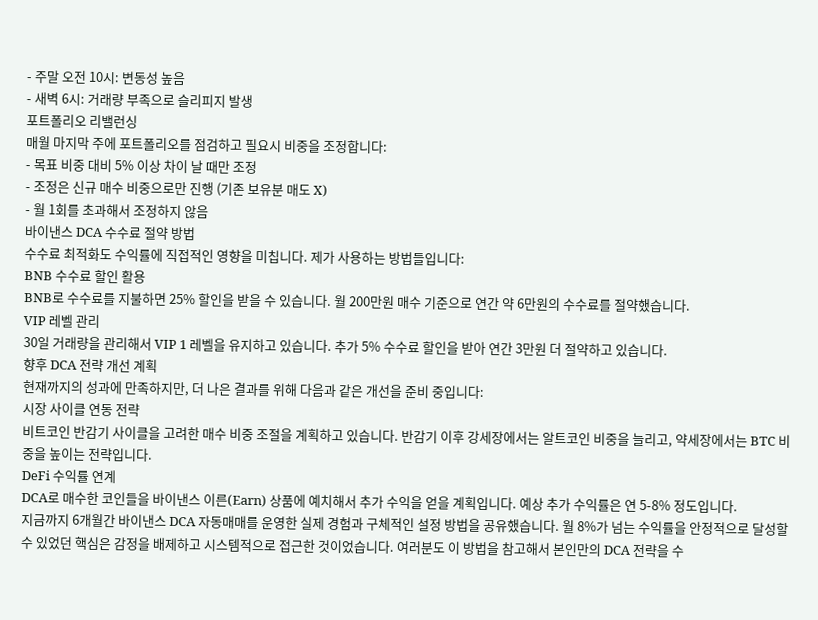- 주말 오전 10시: 변동성 높음
- 새벽 6시: 거래량 부족으로 슬리피지 발생
포트폴리오 리밸런싱
매월 마지막 주에 포트폴리오를 점검하고 필요시 비중을 조정합니다:
- 목표 비중 대비 5% 이상 차이 날 때만 조정
- 조정은 신규 매수 비중으로만 진행 (기존 보유분 매도 X)
- 월 1회를 초과해서 조정하지 않음
바이낸스 DCA 수수료 절약 방법
수수료 최적화도 수익률에 직접적인 영향을 미칩니다. 제가 사용하는 방법들입니다:
BNB 수수료 할인 활용
BNB로 수수료를 지불하면 25% 할인을 받을 수 있습니다. 월 200만원 매수 기준으로 연간 약 6만원의 수수료를 절약했습니다.
VIP 레벨 관리
30일 거래량을 관리해서 VIP 1 레벨을 유지하고 있습니다. 추가 5% 수수료 할인을 받아 연간 3만원 더 절약하고 있습니다.
향후 DCA 전략 개선 계획
현재까지의 성과에 만족하지만, 더 나은 결과를 위해 다음과 같은 개선을 준비 중입니다:
시장 사이클 연동 전략
비트코인 반감기 사이클을 고려한 매수 비중 조절을 계획하고 있습니다. 반감기 이후 강세장에서는 알트코인 비중을 늘리고, 약세장에서는 BTC 비중을 높이는 전략입니다.
DeFi 수익률 연계
DCA로 매수한 코인들을 바이낸스 이른(Earn) 상품에 예치해서 추가 수익을 얻을 계획입니다. 예상 추가 수익률은 연 5-8% 정도입니다.
지금까지 6개월간 바이낸스 DCA 자동매매를 운영한 실제 경험과 구체적인 설정 방법을 공유했습니다. 월 8%가 넘는 수익률을 안정적으로 달성할 수 있었던 핵심은 감정을 배제하고 시스템적으로 접근한 것이었습니다. 여러분도 이 방법을 참고해서 본인만의 DCA 전략을 수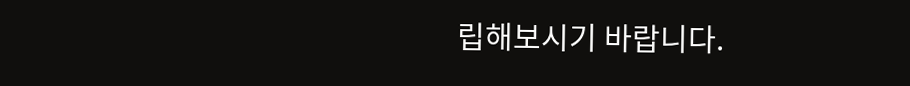립해보시기 바랍니다.